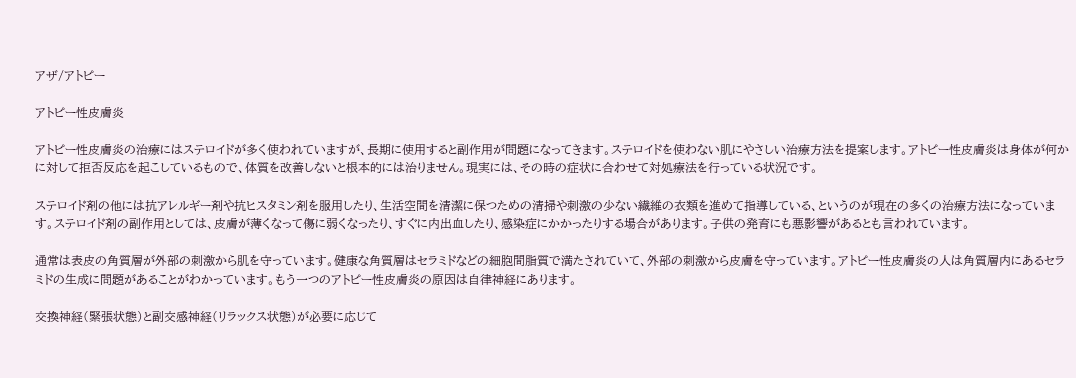アザ/アトピー

アトピー性皮膚炎

アトピー性皮膚炎の治療にはステロイドが多く使われていますが、長期に使用すると副作用が問題になってきます。ステロイドを使わない肌にやさしい治療方法を提案します。アトピー性皮膚炎は身体が何かに対して拒否反応を起こしているもので、体質を改善しないと根本的には治りません。現実には、その時の症状に合わせて対処療法を行っている状況です。

ステロイド剤の他には抗アレルギー剤や抗ヒスタミン剤を服用したり、生活空間を清潔に保つための清掃や刺激の少ない繊維の衣類を進めて指導している、というのが現在の多くの治療方法になっています。ステロイド剤の副作用としては、皮膚が薄くなって傷に弱くなったり、すぐに内出血したり、感染症にかかったりする場合があります。子供の発育にも悪影響があるとも言われています。

通常は表皮の角質層が外部の刺激から肌を守っています。健康な角質層はセラミドなどの細胞間脂質で満たされていて、外部の刺激から皮膚を守っています。アトピー性皮膚炎の人は角質層内にあるセラミドの生成に問題があることがわかっています。もう一つのアトピー性皮膚炎の原因は自律神経にあります。

交換神経(緊張状態)と副交感神経(リラックス状態)が必要に応じて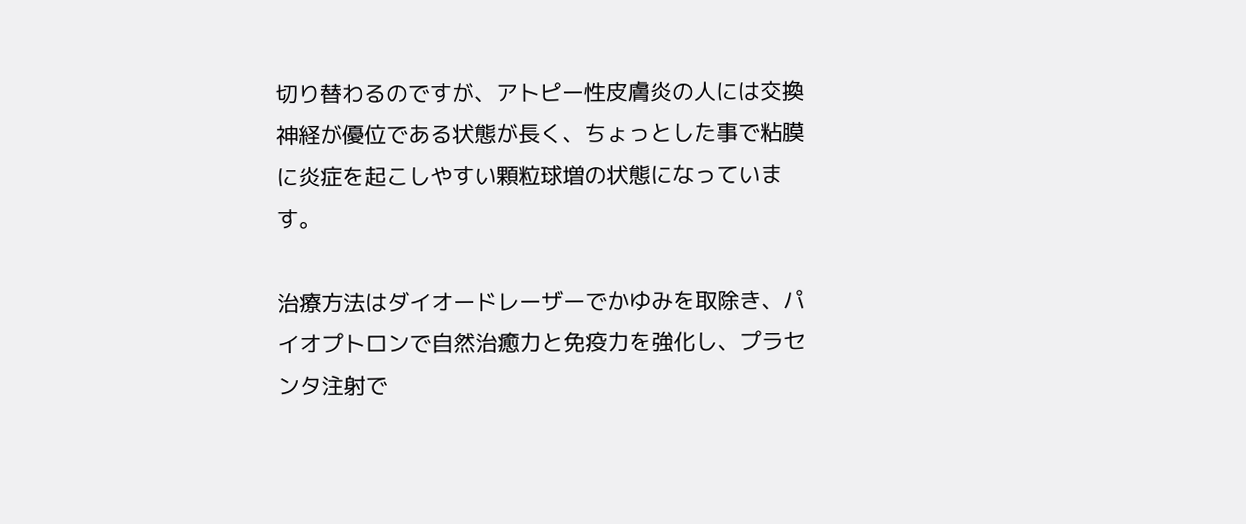切り替わるのですが、アトピー性皮膚炎の人には交換神経が優位である状態が長く、ちょっとした事で粘膜に炎症を起こしやすい顆粒球増の状態になっています。

治療方法はダイオードレーザーでかゆみを取除き、パイオプトロンで自然治癒力と免疫力を強化し、プラセンタ注射で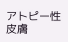アトピー性皮膚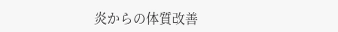炎からの体質改善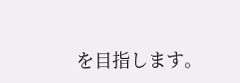を目指します。